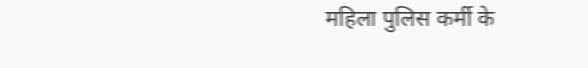महिला पुलिस कर्मी के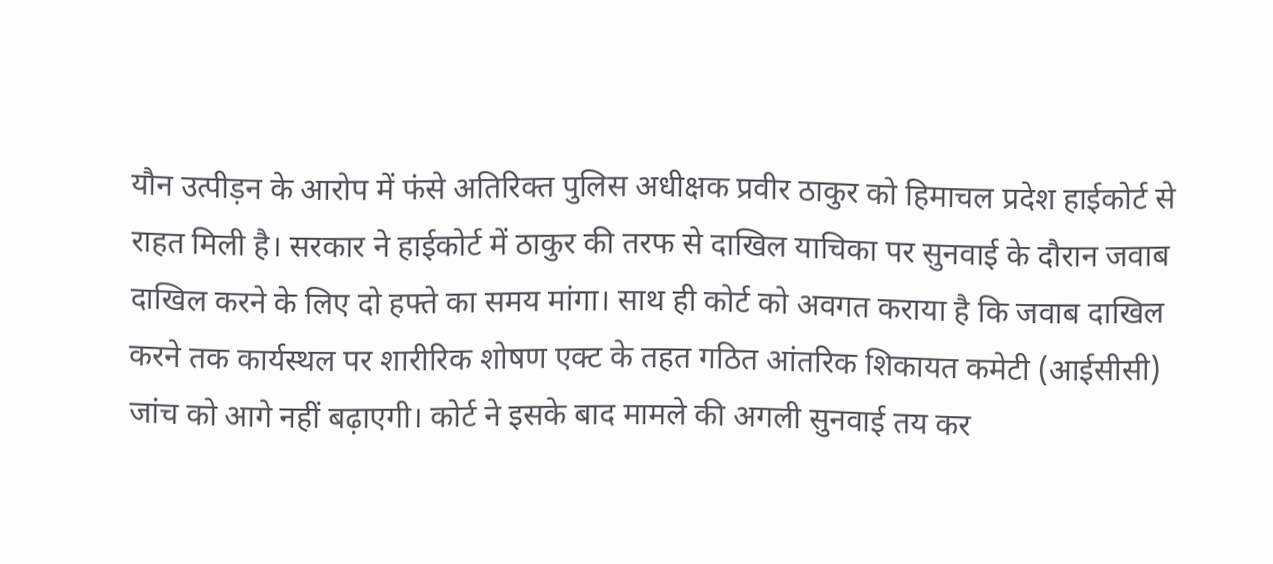यौन उत्पीड़न के आरोप में फंसे अतिरिक्त पुलिस अधीक्षक प्रवीर ठाकुर को हिमाचल प्रदेश हाईकोर्ट से राहत मिली है। सरकार ने हाईकोर्ट में ठाकुर की तरफ से दाखिल याचिका पर सुनवाई के दौरान जवाब दाखिल करने के लिए दो हफ्ते का समय मांगा। साथ ही कोर्ट को अवगत कराया है कि जवाब दाखिल करने तक कार्यस्थल पर शारीरिक शोषण एक्ट के तहत गठित आंतरिक शिकायत कमेटी (आईसीसी) जांच को आगे नहीं बढ़ाएगी। कोर्ट ने इसके बाद मामले की अगली सुनवाई तय कर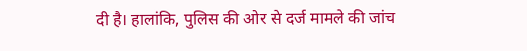दी है। हालांकि, पुलिस की ओर से दर्ज मामले की जांच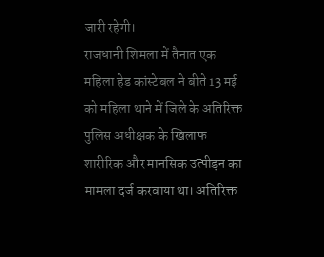जारी रहेगी।
राजधानी शिमला में तैनात एक महिला हेड कांस्टेबल ने बीते 13 मई को महिला थाने में जिले के अतिरिक्त पुलिस अधीक्षक के खिलाफ शारीरिक और मानसिक उत्पीड़न का मामला दर्ज करवाया था। अतिरिक्त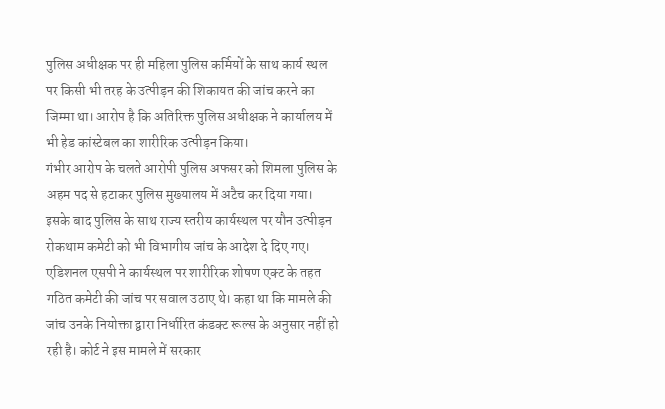पुलिस अधीक्षक पर ही महिला पुलिस कर्मियों के साथ कार्य स्थल पर किसी भी तरह के उत्पीड़न की शिकायत की जांच करने का जिम्मा था। आरोप है कि अतिरिक्त पुलिस अधीक्षक ने कार्यालय में भी हेड कांस्टेबल का शारीरिक उत्पीड़न किया।
गंभीर आरोप के चलते आरोपी पुलिस अफसर को शिमला पुलिस के अहम पद से हटाकर पुलिस मुख्यालय में अटैच कर दिया गया। इसके बाद पुलिस के साथ राज्य स्तरीय कार्यस्थल पर यौन उत्पीड़न रोकथाम कमेटी को भी विभागीय जांच के आदेश दे दिए गए। एडिशनल एसपी ने कार्यस्थल पर शारीरिक शोषण एक्ट के तहत गठित कमेटी की जांच पर सवाल उठाए थे। कहा था कि मामले की जांच उनके नियोक्ता द्वारा निर्धारित कंडक्ट रूल्स के अनुसार नहीं हो रही है। कोर्ट ने इस मामले में सरकार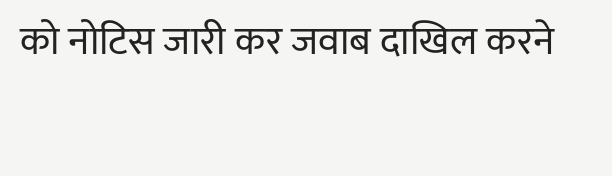को नोटिस जारी कर जवाब दाखिल करने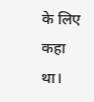के लिए कहा था।